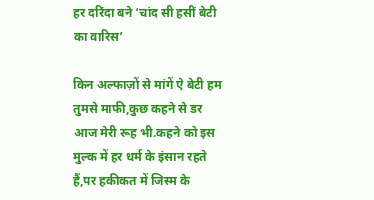हर दरिंदा बने ‘चांद सी हसीं बेटी का वारिस’

किन अल्फाज़ों से मांगें ऐ बेटी हम तुमसे माफी,कुछ कहने से डर आज मेरी रूह भी.कहने को इस मुल्क में हर धर्म के इंसान रहते हैं,पर हकीकत में जिस्म के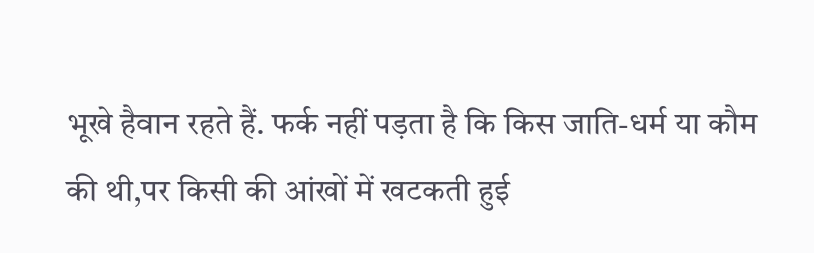भूखे हैवान रहते हैं. फर्क नहीं पड़ता है कि किस जाति-धर्म या कौम की थी,पर किसी की आंखों में खटकती हुई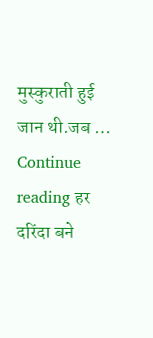मुस्कुराती हुई जान थी.जब … Continue reading हर दरिंदा बने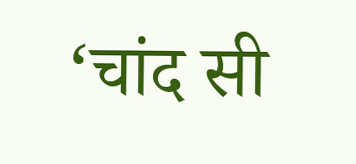‘चांद सी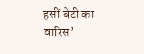हसीं बेटी का वारिस’